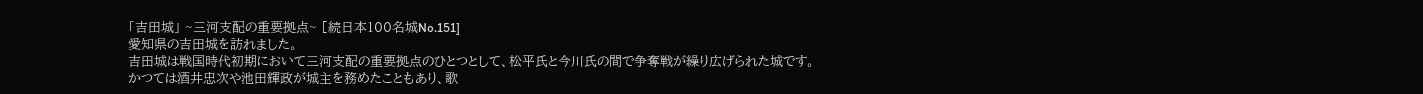「吉田城」 ~三河支配の重要拠点~ [続日本100名城No.151]
愛知県の吉田城を訪れました。
吉田城は戦国時代初期において三河支配の重要拠点のひとつとして、松平氏と今川氏の間で争奪戦が繰り広げられた城です。
かつては酒井忠次や池田輝政が城主を務めたこともあり、歌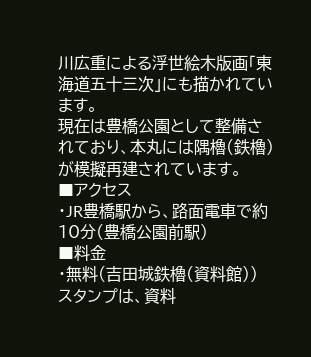川広重による浮世絵木版画「東海道五十三次」にも描かれています。
現在は豊橋公園として整備されており、本丸には隅櫓(鉄櫓)が模擬再建されています。
■アクセス
・JR豊橋駅から、路面電車で約10分(豊橋公園前駅)
■料金
・無料(吉田城鉄櫓(資料館))
スタンプは、資料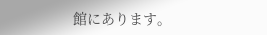館にあります。